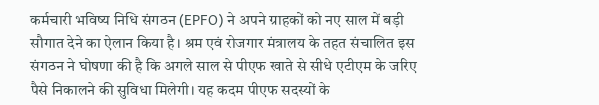कर्मचारी भविष्य निधि संगठन (EPFO) ने अपने ग्राहकों को नए साल में बड़ी सौगात देने का ऐलान किया है। श्रम एवं रोजगार मंत्रालय के तहत संचालित इस संगठन ने घोषणा की है कि अगले साल से पीएफ खाते से सीधे एटीएम के जरिए पैसे निकालने की सुविधा मिलेगी। यह कदम पीएफ सदस्यों के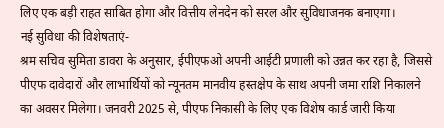लिए एक बड़ी राहत साबित होगा और वित्तीय लेनदेन को सरल और सुविधाजनक बनाएगा।
नई सुविधा की विशेषताएं-
श्रम सचिव सुमिता डावरा के अनुसार, ईपीएफओ अपनी आईटी प्रणाली को उन्नत कर रहा है, जिससे पीएफ दावेदारों और लाभार्थियों को न्यूनतम मानवीय हस्तक्षेप के साथ अपनी जमा राशि निकालने का अवसर मिलेगा। जनवरी 2025 से, पीएफ निकासी के लिए एक विशेष कार्ड जारी किया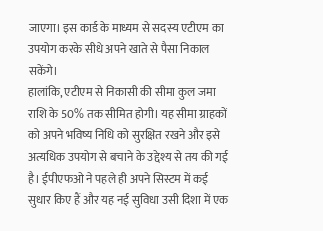जाएगा। इस कार्ड के माध्यम से सदस्य एटीएम का उपयोग करके सीधे अपने खाते से पैसा निकाल सकेंगे।
हालांकि, एटीएम से निकासी की सीमा कुल जमा राशि के 50% तक सीमित होगी। यह सीमा ग्राहकों को अपने भविष्य निधि को सुरक्षित रखने और इसे अत्यधिक उपयोग से बचाने के उद्देश्य से तय की गई है। ईपीएफओ ने पहले ही अपने सिस्टम में कई सुधार किए हैं और यह नई सुविधा उसी दिशा में एक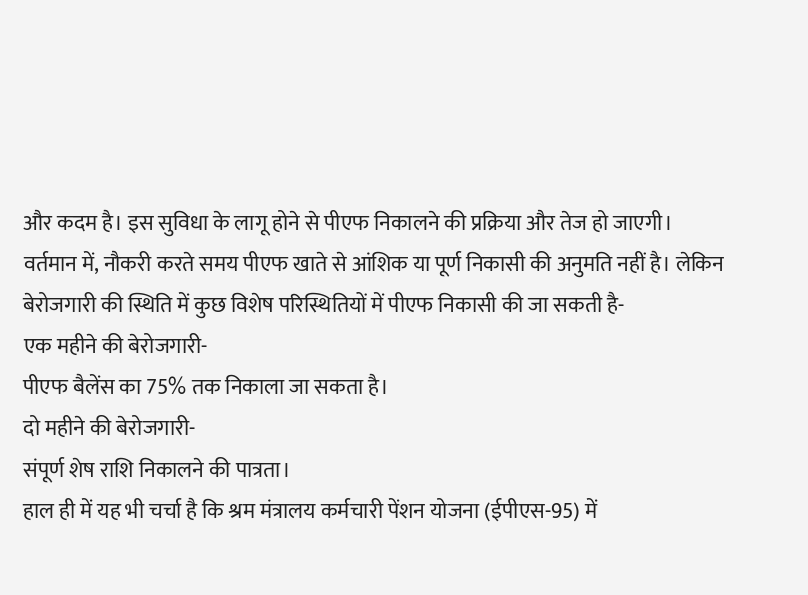और कदम है। इस सुविधा के लागू होने से पीएफ निकालने की प्रक्रिया और तेज हो जाएगी।
वर्तमान में, नौकरी करते समय पीएफ खाते से आंशिक या पूर्ण निकासी की अनुमति नहीं है। लेकिन बेरोजगारी की स्थिति में कुछ विशेष परिस्थितियों में पीएफ निकासी की जा सकती है-
एक महीने की बेरोजगारी-
पीएफ बैलेंस का 75% तक निकाला जा सकता है।
दो महीने की बेरोजगारी-
संपूर्ण शेष राशि निकालने की पात्रता।
हाल ही में यह भी चर्चा है कि श्रम मंत्रालय कर्मचारी पेंशन योजना (ईपीएस-95) में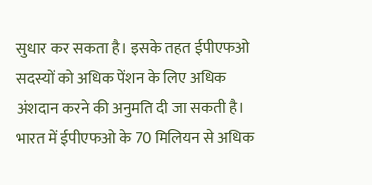सुधार कर सकता है। इसके तहत ईपीएफओ सदस्यों को अधिक पेंशन के लिए अधिक अंशदान करने की अनुमति दी जा सकती है।
भारत में ईपीएफओ के 70 मिलियन से अधिक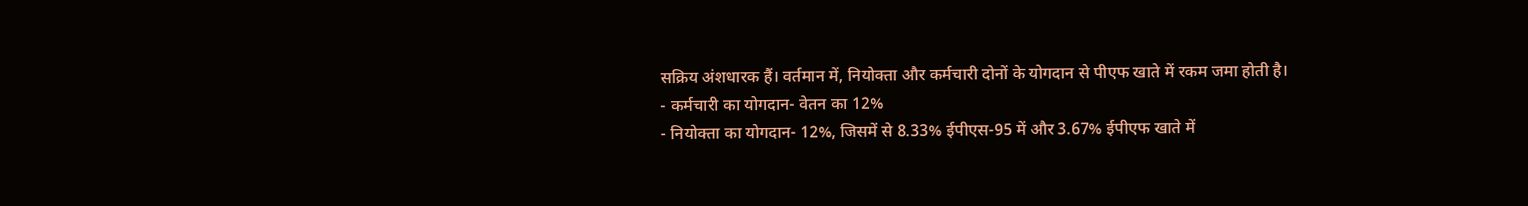सक्रिय अंशधारक हैं। वर्तमान में, नियोक्ता और कर्मचारी दोनों के योगदान से पीएफ खाते में रकम जमा होती है।
- कर्मचारी का योगदान- वेतन का 12%
- नियोक्ता का योगदान- 12%, जिसमें से 8.33% ईपीएस-95 में और 3.67% ईपीएफ खाते में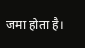जमा होता है।